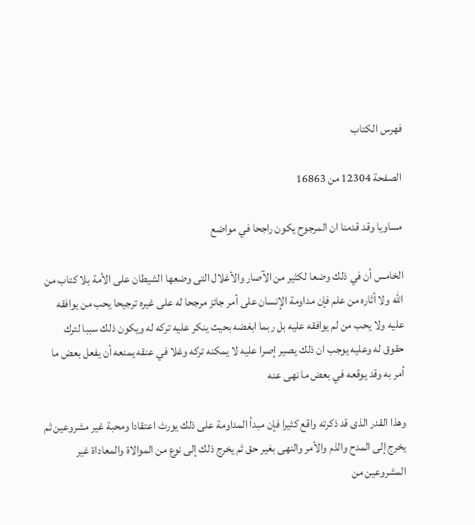فهرس الكتاب

الصفحة 12304 من 16863

مساويا وقد قدمنا ان المرجوح يكون راجحا في مواضع

الخامس أن في ذلك وضعا لكثير من الآصار والأغلال التى وضعها الشيطان على الأمة بلا كتاب من الله ولا أثاره من علم فإن مداومة الإنسان على أمر جائز مرجحا له على غيره ترجيحا يحب من يوافقه عليه ولا يحب من لم يوافقه عليه بل ربما ابغضه بحيث ينكر عليه تركه له ويكون ذلك سببا لترك حقوق له وعليه يوجب ان ذلك يصير إصرا عليه لا يمكنه تركه وغلا في عنقه يمنعه أن يفعل بعض ما أمر به وقد يوقعه في بعض ما نهى عنه

وهذا القدر الذى قد ذكرته واقع كثيرا فإن مبدأ المداومة على ذلك يورث اعتقادا ومحبة غير مشروعين ثم يخرج إلى المدح والذم والأمر والنهى بغير حق ثم يخرج ذلك إلى نوع من الموالاة والمعاداة غير المشروعين من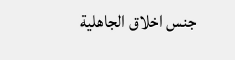جنس اخلاق الجاهلية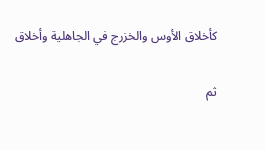كأخلاق الأوس والخزرج في الجاهلية وأخلاق

ثم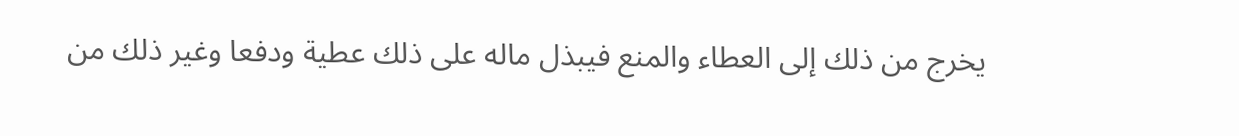يخرج من ذلك إلى العطاء والمنع فيبذل ماله على ذلك عطية ودفعا وغير ذلك من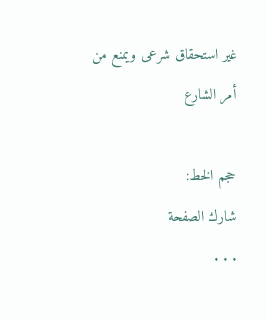غير استحقاق شرعى ويمنع من أمر الشارع

حجم الخط:
شارك الصفحة
. . .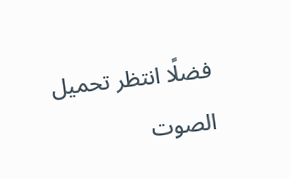فضلًا انتظر تحميل الصوت